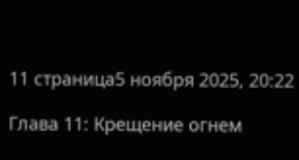11 страница5 ноября 2025, 20:22

Глава 11: Крещение огнем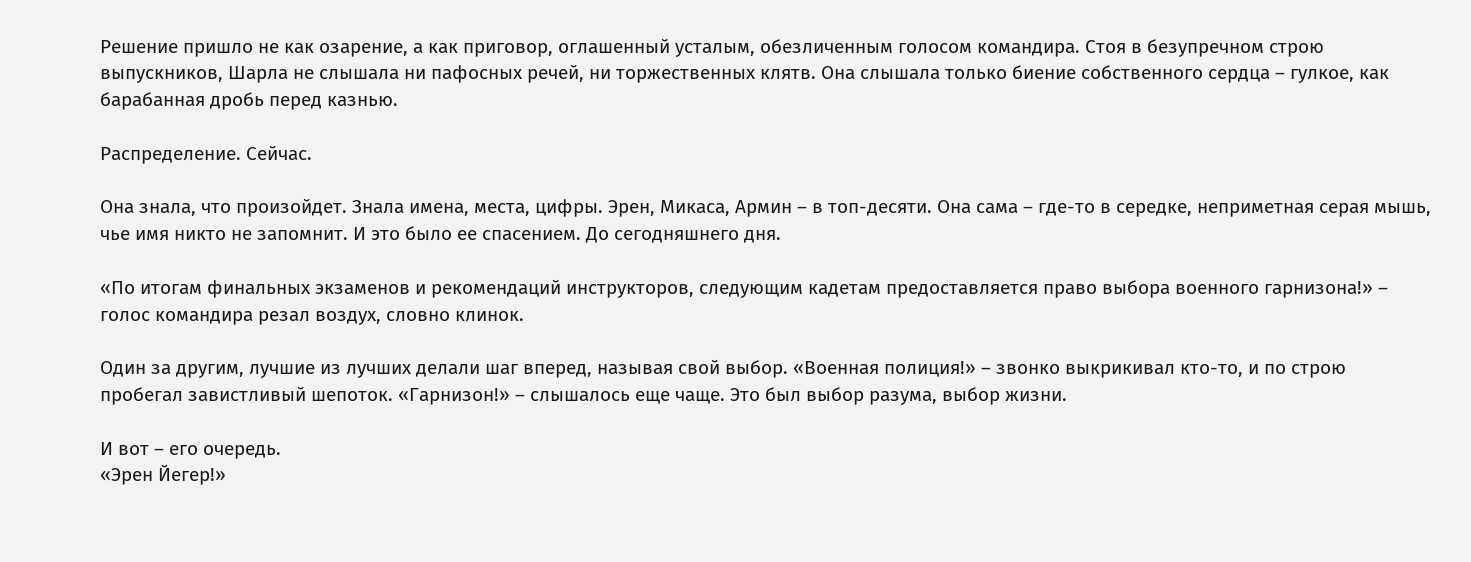Решение пришло не как озарение, а как приговор, оглашенный усталым, обезличенным голосом командира. Стоя в безупречном строю выпускников, Шарла не слышала ни пафосных речей, ни торжественных клятв. Она слышала только биение собственного сердца – гулкое, как барабанная дробь перед казнью.

Распределение. Сейчас.

Она знала, что произойдет. Знала имена, места, цифры. Эрен, Микаса, Армин – в топ-десяти. Она сама – где-то в середке, неприметная серая мышь, чье имя никто не запомнит. И это было ее спасением. До сегодняшнего дня.

«По итогам финальных экзаменов и рекомендаций инструкторов, следующим кадетам предоставляется право выбора военного гарнизона!» – голос командира резал воздух, словно клинок.

Один за другим, лучшие из лучших делали шаг вперед, называя свой выбор. «Военная полиция!» – звонко выкрикивал кто-то, и по строю пробегал завистливый шепоток. «Гарнизон!» – слышалось еще чаще. Это был выбор разума, выбор жизни.

И вот – его очередь.
«Эрен Йегер!»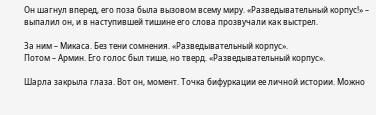Он шагнул вперед, его поза была вызовом всему миру. «Разведывательный корпус!» – выпалил он, и в наступившей тишине его слова прозвучали как выстрел.

За ним – Микаса. Без тени сомнения. «Разведывательный корпус».
Потом – Армин. Его голос был тише, но тверд. «Разведывательный корпус».

Шарла закрыла глаза. Вот он, момент. Точка бифуркации ее личной истории. Можно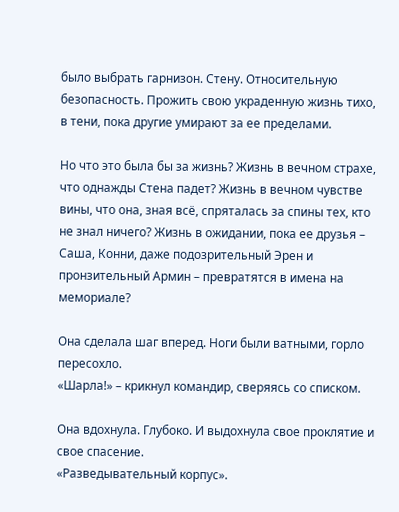было выбрать гарнизон. Стену. Относительную безопасность. Прожить свою украденную жизнь тихо, в тени, пока другие умирают за ее пределами.

Но что это была бы за жизнь? Жизнь в вечном страхе, что однажды Стена падет? Жизнь в вечном чувстве вины, что она, зная всё, спряталась за спины тех, кто не знал ничего? Жизнь в ожидании, пока ее друзья – Саша, Конни, даже подозрительный Эрен и пронзительный Армин – превратятся в имена на мемориале?

Она сделала шаг вперед. Ноги были ватными, горло пересохло.
«Шарла!» – крикнул командир, сверяясь со списком.

Она вдохнула. Глубоко. И выдохнула свое проклятие и свое спасение.
«Разведывательный корпус».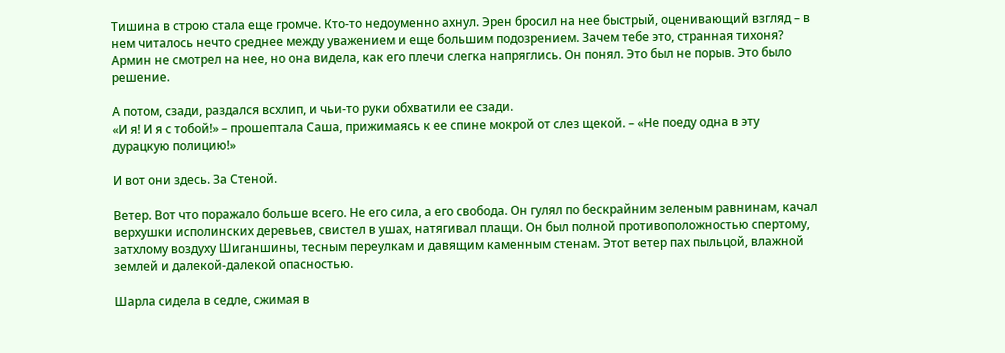Тишина в строю стала еще громче. Кто-то недоуменно ахнул. Эрен бросил на нее быстрый, оценивающий взгляд – в нем читалось нечто среднее между уважением и еще большим подозрением. Зачем тебе это, странная тихоня? Армин не смотрел на нее, но она видела, как его плечи слегка напряглись. Он понял. Это был не порыв. Это было решение.

А потом, сзади, раздался всхлип, и чьи-то руки обхватили ее сзади.
«И я! И я с тобой!» – прошептала Саша, прижимаясь к ее спине мокрой от слез щекой. – «Не поеду одна в эту дурацкую полицию!»

И вот они здесь. За Стеной.

Ветер. Вот что поражало больше всего. Не его сила, а его свобода. Он гулял по бескрайним зеленым равнинам, качал верхушки исполинских деревьев, свистел в ушах, натягивал плащи. Он был полной противоположностью спертому, затхлому воздуху Шиганшины, тесным переулкам и давящим каменным стенам. Этот ветер пах пыльцой, влажной землей и далекой-далекой опасностью.

Шарла сидела в седле, сжимая в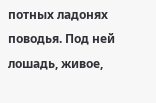потных ладонях поводья. Под ней лошадь, живое,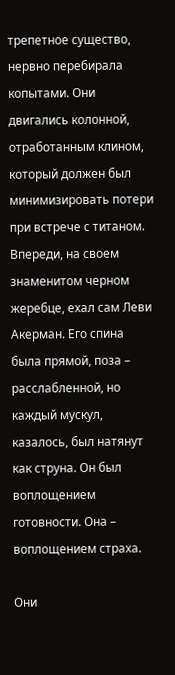трепетное существо, нервно перебирала копытами. Они двигались колонной, отработанным клином, который должен был минимизировать потери при встрече с титаном. Впереди, на своем знаменитом черном жеребце, ехал сам Леви Акерман. Его спина была прямой, поза – расслабленной, но каждый мускул, казалось, был натянут как струна. Он был воплощением готовности. Она – воплощением страха.

Они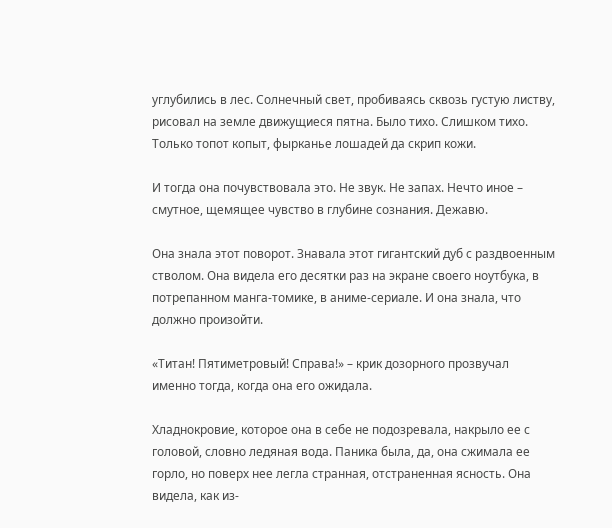углубились в лес. Солнечный свет, пробиваясь сквозь густую листву, рисовал на земле движущиеся пятна. Было тихо. Слишком тихо. Только топот копыт, фырканье лошадей да скрип кожи.

И тогда она почувствовала это. Не звук. Не запах. Нечто иное – смутное, щемящее чувство в глубине сознания. Дежавю.

Она знала этот поворот. Знавала этот гигантский дуб с раздвоенным стволом. Она видела его десятки раз на экране своего ноутбука, в потрепанном манга-томике, в аниме-сериале. И она знала, что должно произойти.

«Титан! Пятиметровый! Справа!» – крик дозорного прозвучал именно тогда, когда она его ожидала.

Хладнокровие, которое она в себе не подозревала, накрыло ее с головой, словно ледяная вода. Паника была, да, она сжимала ее горло, но поверх нее легла странная, отстраненная ясность. Она видела, как из-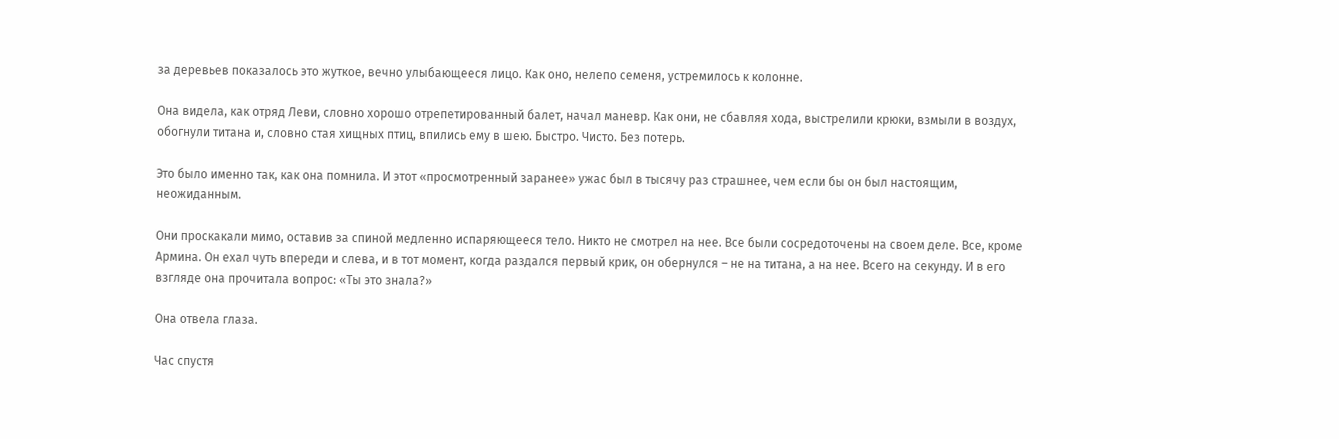за деревьев показалось это жуткое, вечно улыбающееся лицо. Как оно, нелепо семеня, устремилось к колонне.

Она видела, как отряд Леви, словно хорошо отрепетированный балет, начал маневр. Как они, не сбавляя хода, выстрелили крюки, взмыли в воздух, обогнули титана и, словно стая хищных птиц, впились ему в шею. Быстро. Чисто. Без потерь.

Это было именно так, как она помнила. И этот «просмотренный заранее» ужас был в тысячу раз страшнее, чем если бы он был настоящим, неожиданным.

Они проскакали мимо, оставив за спиной медленно испаряющееся тело. Никто не смотрел на нее. Все были сосредоточены на своем деле. Все, кроме Армина. Он ехал чуть впереди и слева, и в тот момент, когда раздался первый крик, он обернулся – не на титана, а на нее. Всего на секунду. И в его взгляде она прочитала вопрос: «Ты это знала?»

Она отвела глаза.

Час спустя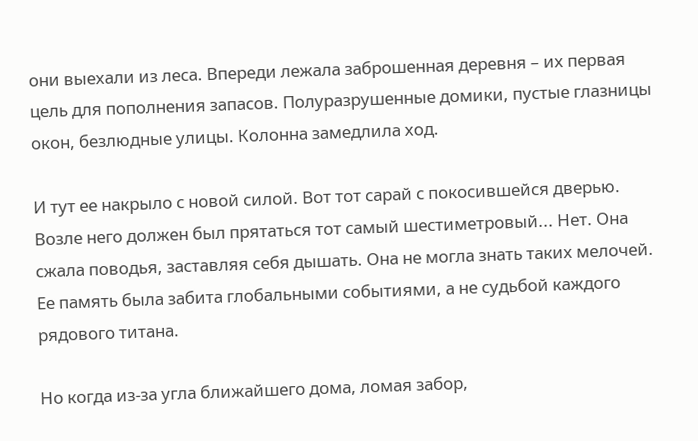они выехали из леса. Впереди лежала заброшенная деревня – их первая цель для пополнения запасов. Полуразрушенные домики, пустые глазницы окон, безлюдные улицы. Колонна замедлила ход.

И тут ее накрыло с новой силой. Вот тот сарай с покосившейся дверью. Возле него должен был прятаться тот самый шестиметровый... Нет. Она сжала поводья, заставляя себя дышать. Она не могла знать таких мелочей. Ее память была забита глобальными событиями, а не судьбой каждого рядового титана.

Но когда из-за угла ближайшего дома, ломая забор,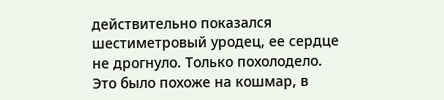действительно показался шестиметровый уродец, ее сердце не дрогнуло. Только похолодело. Это было похоже на кошмар, в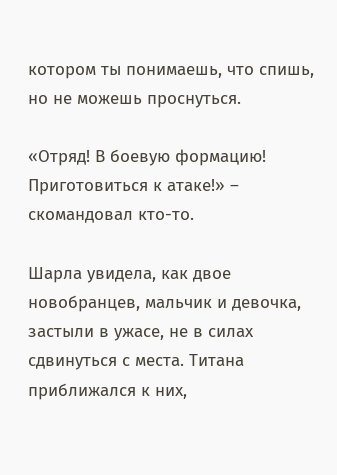котором ты понимаешь, что спишь, но не можешь проснуться.

«Отряд! В боевую формацию! Приготовиться к атаке!» – скомандовал кто-то.

Шарла увидела, как двое новобранцев, мальчик и девочка, застыли в ужасе, не в силах сдвинуться с места. Титана приближался к них,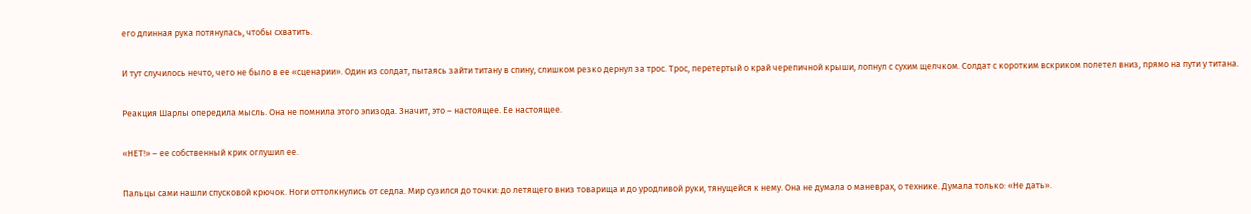его длинная рука потянулась, чтобы схватить.

И тут случилось нечто, чего не было в ее «сценарии». Один из солдат, пытаясь зайти титану в спину, слишком резко дернул за трос. Трос, перетертый о край черепичной крыши, лопнул с сухим щелчком. Солдат с коротким вскриком полетел вниз, прямо на пути у титана.

Реакция Шарлы опередила мысль. Она не помнила этого эпизода. Значит, это – настоящее. Ее настоящее.

«НЕТ!» – ее собственный крик оглушил ее.

Пальцы сами нашли спусковой крючок. Ноги оттолкнулись от седла. Мир сузился до точки: до летящего вниз товарища и до уродливой руки, тянущейся к нему. Она не думала о маневрах, о технике. Думала только: «Не дать».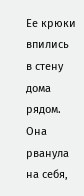Ее крюки впились в стену дома рядом. Она рванула на себя,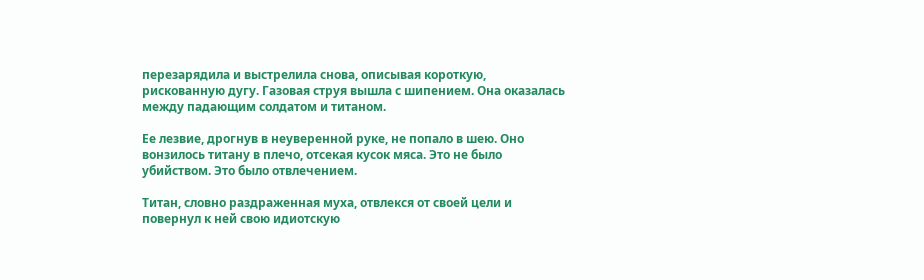перезарядила и выстрелила снова, описывая короткую, рискованную дугу. Газовая струя вышла с шипением. Она оказалась между падающим солдатом и титаном.

Ее лезвие, дрогнув в неуверенной руке, не попало в шею. Оно вонзилось титану в плечо, отсекая кусок мяса. Это не было убийством. Это было отвлечением.

Титан, словно раздраженная муха, отвлекся от своей цели и повернул к ней свою идиотскую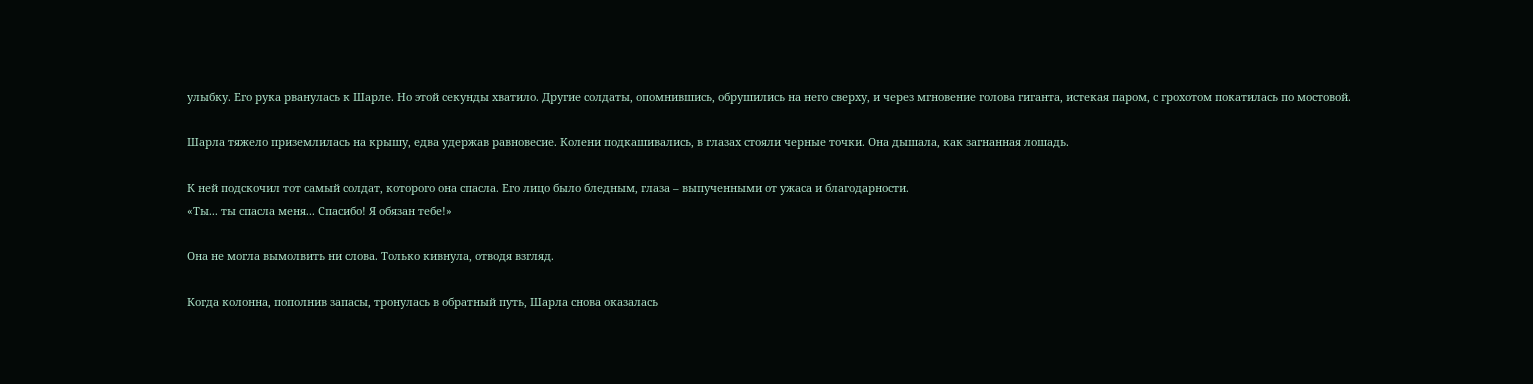улыбку. Его рука рванулась к Шарле. Но этой секунды хватило. Другие солдаты, опомнившись, обрушились на него сверху, и через мгновение голова гиганта, истекая паром, с грохотом покатилась по мостовой.

Шарла тяжело приземлилась на крышу, едва удержав равновесие. Колени подкашивались, в глазах стояли черные точки. Она дышала, как загнанная лошадь.

К ней подскочил тот самый солдат, которого она спасла. Его лицо было бледным, глаза – выпученными от ужаса и благодарности.
«Ты... ты спасла меня... Спасибо! Я обязан тебе!»

Она не могла вымолвить ни слова. Только кивнула, отводя взгляд.

Когда колонна, пополнив запасы, тронулась в обратный путь, Шарла снова оказалась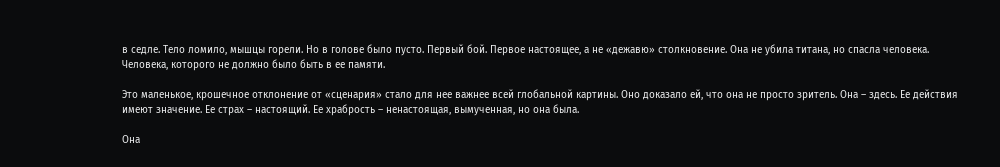в седле. Тело ломило, мышцы горели. Но в голове было пусто. Первый бой. Первое настоящее, а не «дежавю» столкновение. Она не убила титана, но спасла человека. Человека, которого не должно было быть в ее памяти.

Это маленькое, крошечное отклонение от «сценария» стало для нее важнее всей глобальной картины. Оно доказало ей, что она не просто зритель. Она – здесь. Ее действия имеют значение. Ее страх – настоящий. Ее храбрость – ненастоящая, вымученная, но она была.

Она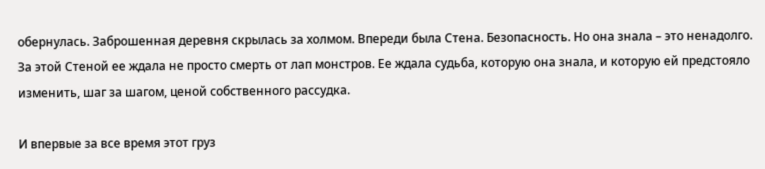обернулась. Заброшенная деревня скрылась за холмом. Впереди была Стена. Безопасность. Но она знала – это ненадолго. За этой Стеной ее ждала не просто смерть от лап монстров. Ее ждала судьба, которую она знала, и которую ей предстояло изменить, шаг за шагом, ценой собственного рассудка.

И впервые за все время этот груз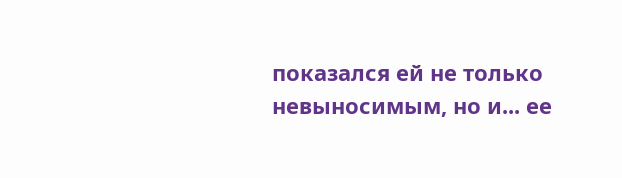показался ей не только невыносимым, но и... ее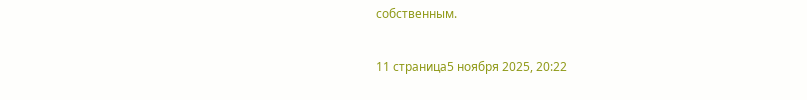собственным.

11 страница5 ноября 2025, 20:22